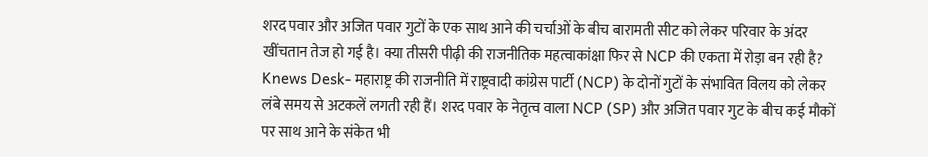शरद पवार और अजित पवार गुटों के एक साथ आने की चर्चाओं के बीच बारामती सीट को लेकर परिवार के अंदर खींचतान तेज हो गई है। क्या तीसरी पीढ़ी की राजनीतिक महत्वाकांक्षा फिर से NCP की एकता में रोड़ा बन रही है?
Knews Desk- महाराष्ट्र की राजनीति में राष्ट्रवादी कांग्रेस पार्टी (NCP) के दोनों गुटों के संभावित विलय को लेकर लंबे समय से अटकलें लगती रही हैं। शरद पवार के नेतृत्व वाला NCP (SP) और अजित पवार गुट के बीच कई मौकों पर साथ आने के संकेत भी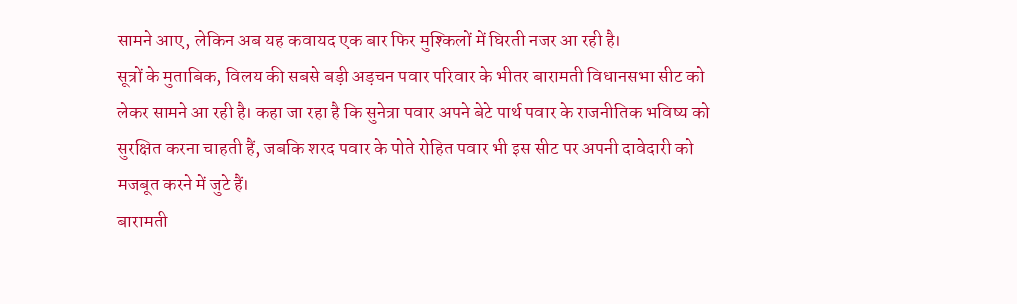सामने आए, लेकिन अब यह कवायद एक बार फिर मुश्किलों में घिरती नजर आ रही है।
सूत्रों के मुताबिक, विलय की सबसे बड़ी अड़चन पवार परिवार के भीतर बारामती विधानसभा सीट को लेकर सामने आ रही है। कहा जा रहा है कि सुनेत्रा पवार अपने बेटे पार्थ पवार के राजनीतिक भविष्य को सुरक्षित करना चाहती हैं, जबकि शरद पवार के पोते रोहित पवार भी इस सीट पर अपनी दावेदारी को मजबूत करने में जुटे हैं।
बारामती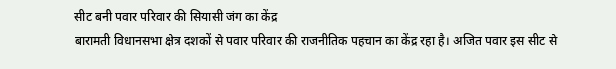सीट बनी पवार परिवार की सियासी जंग का केंद्र
बारामती विधानसभा क्षेत्र दशकों से पवार परिवार की राजनीतिक पहचान का केंद्र रहा है। अजित पवार इस सीट से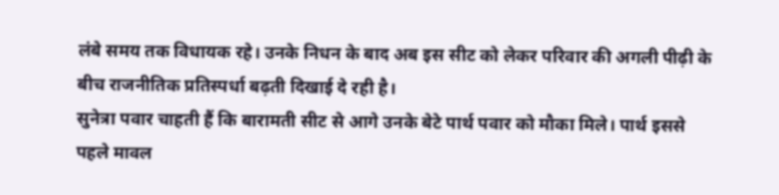लंबे समय तक विधायक रहे। उनके निधन के बाद अब इस सीट को लेकर परिवार की अगली पीढ़ी के बीच राजनीतिक प्रतिस्पर्धा बढ़ती दिखाई दे रही है।
सुनेत्रा पवार चाहती हैं कि बारामती सीट से आगे उनके बेटे पार्थ पवार को मौका मिले। पार्थ इससे पहले मावल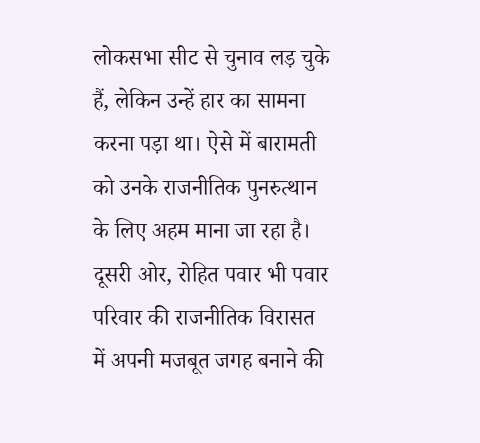लोकसभा सीट से चुनाव लड़ चुके हैं, लेकिन उन्हें हार का सामना करना पड़ा था। ऐसे में बारामती को उनके राजनीतिक पुनरुत्थान के लिए अहम माना जा रहा है।
दूसरी ओर, रोहित पवार भी पवार परिवार की राजनीतिक विरासत में अपनी मजबूत जगह बनाने की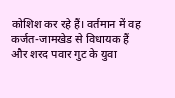कोशिश कर रहे हैं। वर्तमान में वह कर्जत-जामखेड से विधायक हैं और शरद पवार गुट के युवा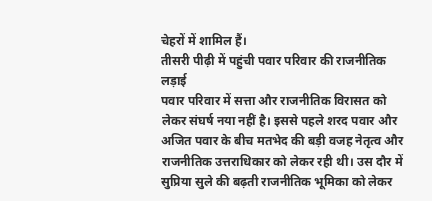चेहरों में शामिल हैं।
तीसरी पीढ़ी में पहुंची पवार परिवार की राजनीतिक लड़ाई
पवार परिवार में सत्ता और राजनीतिक विरासत को लेकर संघर्ष नया नहीं है। इससे पहले शरद पवार और अजित पवार के बीच मतभेद की बड़ी वजह नेतृत्व और राजनीतिक उत्तराधिकार को लेकर रही थी। उस दौर में सुप्रिया सुले की बढ़ती राजनीतिक भूमिका को लेकर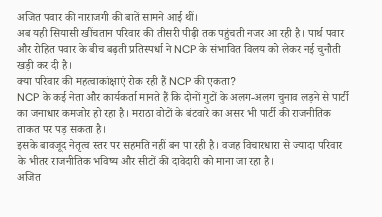अजित पवार की नाराजगी की बातें सामने आई थीं।
अब यही सियासी खींचतान परिवार की तीसरी पीढ़ी तक पहुंचती नजर आ रही है। पार्थ पवार और रोहित पवार के बीच बढ़ती प्रतिस्पर्धा ने NCP के संभावित विलय को लेकर नई चुनौती खड़ी कर दी है।
क्या परिवार की महत्वाकांक्षाएं रोक रही हैं NCP की एकता?
NCP के कई नेता और कार्यकर्ता मानते हैं कि दोनों गुटों के अलग-अलग चुनाव लड़ने से पार्टी का जनाधार कमजोर हो रहा है। मराठा वोटों के बंटवारे का असर भी पार्टी की राजनीतिक ताकत पर पड़ सकता है।
इसके बावजूद नेतृत्व स्तर पर सहमति नहीं बन पा रही है। वजह विचारधारा से ज्यादा परिवार के भीतर राजनीतिक भविष्य और सीटों की दावेदारी को माना जा रहा है।
अजित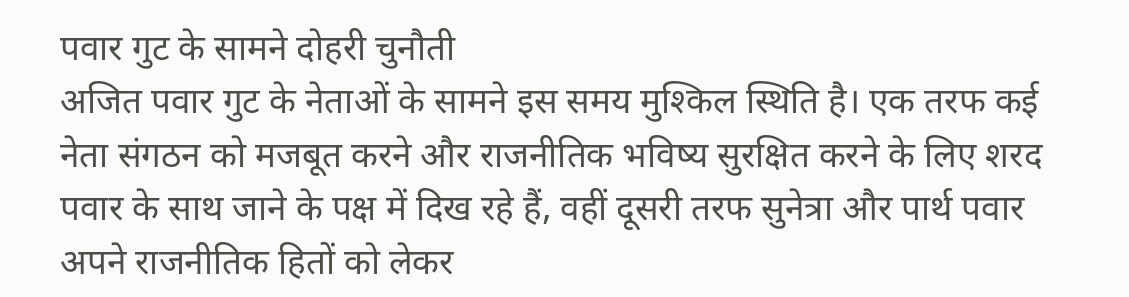पवार गुट के सामने दोहरी चुनौती
अजित पवार गुट के नेताओं के सामने इस समय मुश्किल स्थिति है। एक तरफ कई नेता संगठन को मजबूत करने और राजनीतिक भविष्य सुरक्षित करने के लिए शरद पवार के साथ जाने के पक्ष में दिख रहे हैं, वहीं दूसरी तरफ सुनेत्रा और पार्थ पवार अपने राजनीतिक हितों को लेकर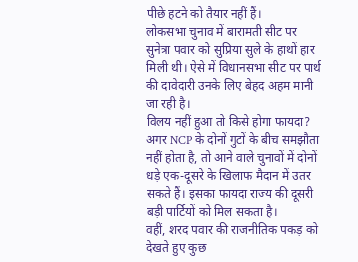पीछे हटने को तैयार नहीं हैं।
लोकसभा चुनाव में बारामती सीट पर सुनेत्रा पवार को सुप्रिया सुले के हाथों हार मिली थी। ऐसे में विधानसभा सीट पर पार्थ की दावेदारी उनके लिए बेहद अहम मानी जा रही है।
विलय नहीं हुआ तो किसे होगा फायदा?
अगर NCP के दोनों गुटों के बीच समझौता नहीं होता है, तो आने वाले चुनावों में दोनों धड़े एक-दूसरे के खिलाफ मैदान में उतर सकते हैं। इसका फायदा राज्य की दूसरी बड़ी पार्टियों को मिल सकता है।
वहीं, शरद पवार की राजनीतिक पकड़ को देखते हुए कुछ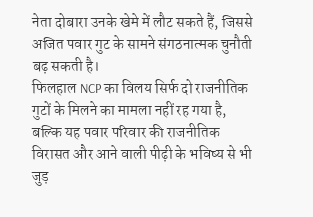नेता दोबारा उनके खेमे में लौट सकते हैं, जिससे अजित पवार गुट के सामने संगठनात्मक चुनौती बढ़ सकती है।
फिलहाल NCP का विलय सिर्फ दो राजनीतिक गुटों के मिलने का मामला नहीं रह गया है, बल्कि यह पवार परिवार की राजनीतिक विरासत और आने वाली पीढ़ी के भविष्य से भी जुड़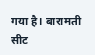गया है। बारामती सीट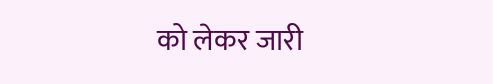को लेकर जारी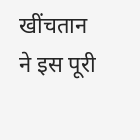खींचतान ने इस पूरी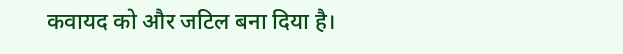कवायद को और जटिल बना दिया है।